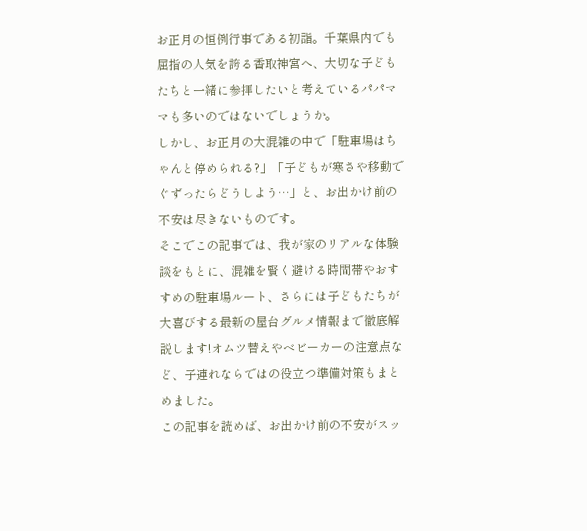お正月の恒例行事である初詣。千葉県内でも屈指の人気を誇る香取神宮へ、大切な子どもたちと一緒に参拝したいと考えているパパママも多いのではないでしょうか。
しかし、お正月の大混雑の中で「駐車場はちゃんと停められる?」「子どもが寒さや移動でぐずったらどうしよう…」と、お出かけ前の不安は尽きないものです。
そこでこの記事では、我が家のリアルな体験談をもとに、混雑を賢く避ける時間帯やおすすめの駐車場ルート、さらには子どもたちが大喜びする最新の屋台グルメ情報まで徹底解説します!オムツ替えやベビーカーの注意点など、子連れならではの役立つ準備対策もまとめました。
この記事を読めば、お出かけ前の不安がスッ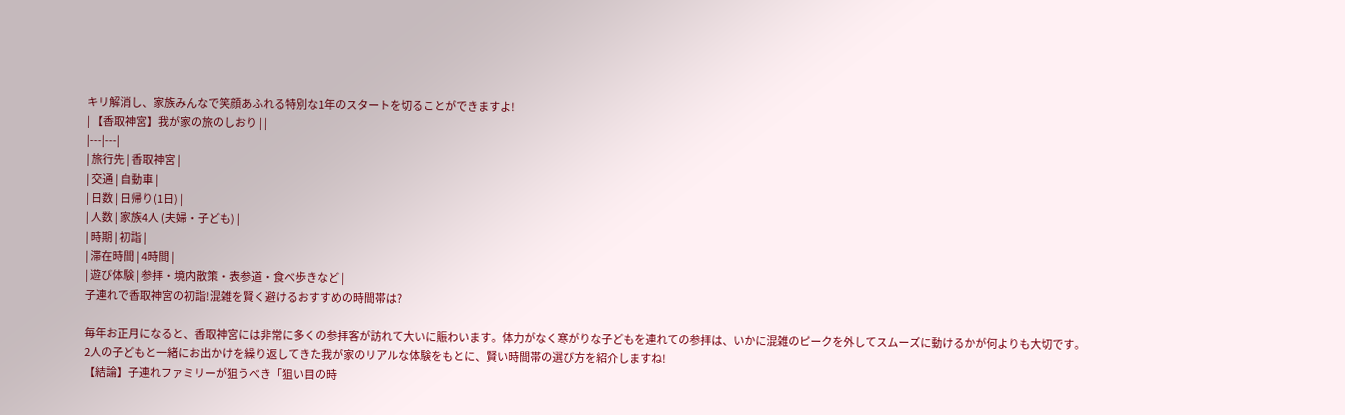キリ解消し、家族みんなで笑顔あふれる特別な1年のスタートを切ることができますよ!
| 【香取神宮】我が家の旅のしおり | |
|---|---|
| 旅行先 | 香取神宮 |
| 交通 | 自動車 |
| 日数 | 日帰り(1日) |
| 人数 | 家族4人 (夫婦・子ども) |
| 時期 | 初詣 |
| 滞在時間 | 4時間 |
| 遊び体験 | 参拝・境内散策・表参道・食べ歩きなど |
子連れで香取神宮の初詣!混雑を賢く避けるおすすめの時間帯は?

毎年お正月になると、香取神宮には非常に多くの参拝客が訪れて大いに賑わいます。体力がなく寒がりな子どもを連れての参拝は、いかに混雑のピークを外してスムーズに動けるかが何よりも大切です。
2人の子どもと一緒にお出かけを繰り返してきた我が家のリアルな体験をもとに、賢い時間帯の選び方を紹介しますね!
【結論】子連れファミリーが狙うべき「狙い目の時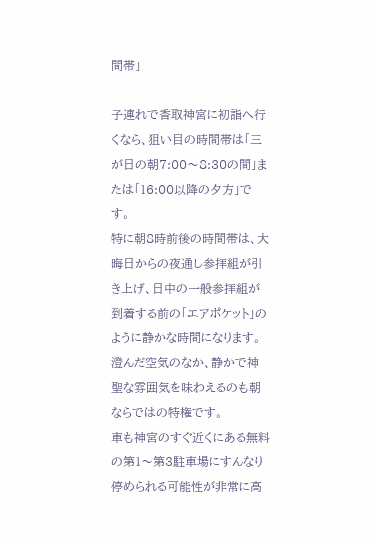間帯」

子連れで香取神宮に初詣へ行くなら、狙い目の時間帯は「三が日の朝7:00〜8:30の間」または「16:00以降の夕方」です。
特に朝8時前後の時間帯は、大晦日からの夜通し参拝組が引き上げ、日中の一般参拝組が到着する前の「エアポケット」のように静かな時間になります。澄んだ空気のなか、静かで神聖な雰囲気を味わえるのも朝ならではの特権です。
車も神宮のすぐ近くにある無料の第1〜第3駐車場にすんなり停められる可能性が非常に高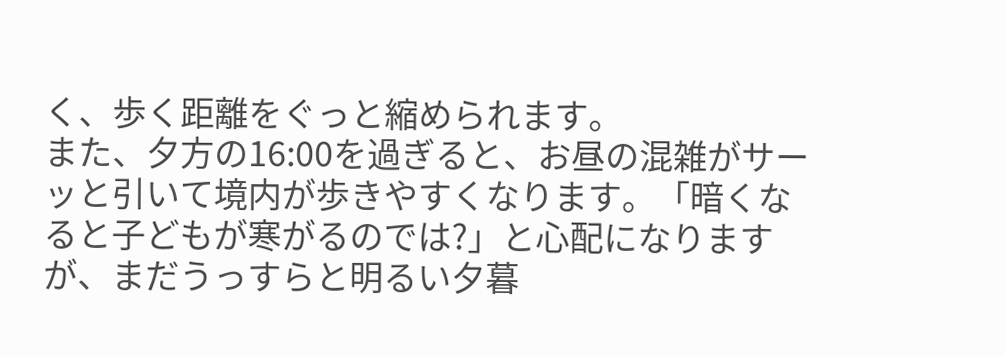く、歩く距離をぐっと縮められます。
また、夕方の16:00を過ぎると、お昼の混雑がサーッと引いて境内が歩きやすくなります。「暗くなると子どもが寒がるのでは?」と心配になりますが、まだうっすらと明るい夕暮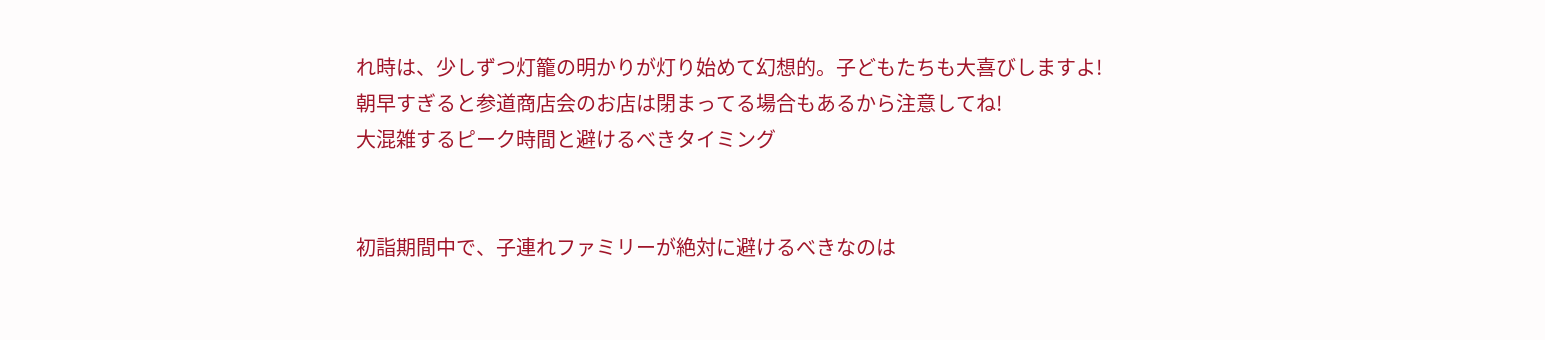れ時は、少しずつ灯籠の明かりが灯り始めて幻想的。子どもたちも大喜びしますよ!
朝早すぎると参道商店会のお店は閉まってる場合もあるから注意してね!
大混雑するピーク時間と避けるべきタイミング


初詣期間中で、子連れファミリーが絶対に避けるべきなのは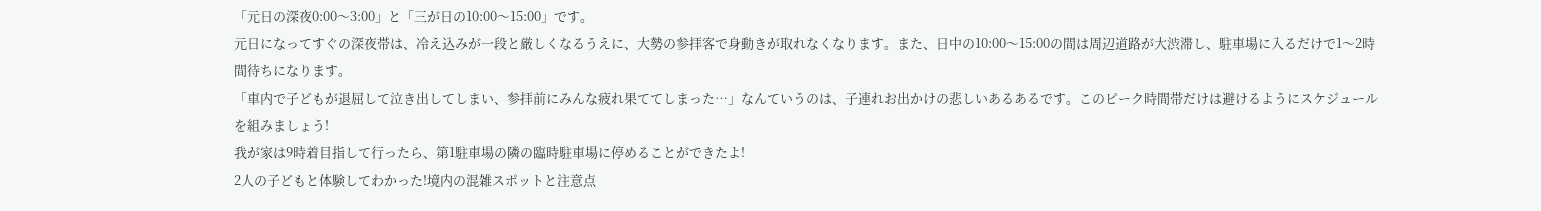「元日の深夜0:00〜3:00」と「三が日の10:00〜15:00」です。
元日になってすぐの深夜帯は、冷え込みが一段と厳しくなるうえに、大勢の参拝客で身動きが取れなくなります。また、日中の10:00〜15:00の間は周辺道路が大渋滞し、駐車場に入るだけで1〜2時間待ちになります。
「車内で子どもが退屈して泣き出してしまい、参拝前にみんな疲れ果ててしまった…」なんていうのは、子連れお出かけの悲しいあるあるです。このピーク時間帯だけは避けるようにスケジュールを組みましょう!
我が家は9時着目指して行ったら、第1駐車場の隣の臨時駐車場に停めることができたよ!
2人の子どもと体験してわかった!境内の混雑スポットと注意点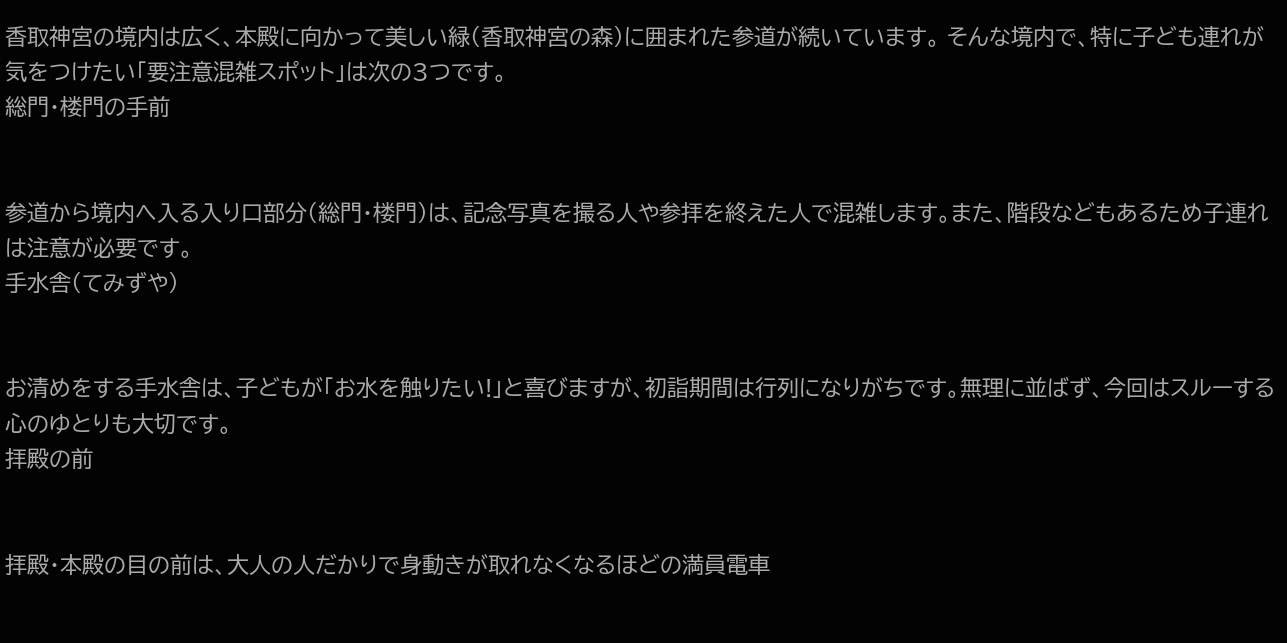香取神宮の境内は広く、本殿に向かって美しい緑(香取神宮の森)に囲まれた参道が続いています。 そんな境内で、特に子ども連れが気をつけたい「要注意混雑スポット」は次の3つです。
総門・楼門の手前


参道から境内へ入る入り口部分(総門・楼門)は、記念写真を撮る人や参拝を終えた人で混雑します。また、階段などもあるため子連れは注意が必要です。
手水舎(てみずや)


お清めをする手水舎は、子どもが「お水を触りたい!」と喜びますが、初詣期間は行列になりがちです。無理に並ばず、今回はスルーする心のゆとりも大切です。
拝殿の前


拝殿・本殿の目の前は、大人の人だかりで身動きが取れなくなるほどの満員電車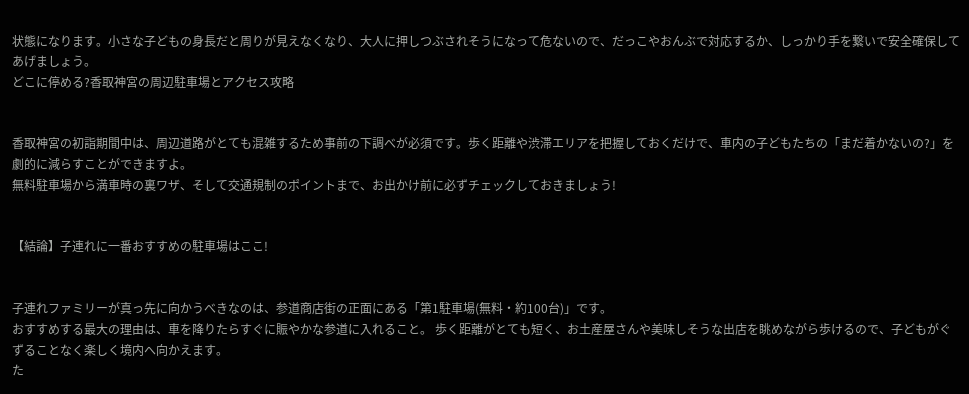状態になります。小さな子どもの身長だと周りが見えなくなり、大人に押しつぶされそうになって危ないので、だっこやおんぶで対応するか、しっかり手を繋いで安全確保してあげましょう。
どこに停める?香取神宮の周辺駐車場とアクセス攻略


香取神宮の初詣期間中は、周辺道路がとても混雑するため事前の下調べが必須です。歩く距離や渋滞エリアを把握しておくだけで、車内の子どもたちの「まだ着かないの?」を劇的に減らすことができますよ。
無料駐車場から満車時の裏ワザ、そして交通規制のポイントまで、お出かけ前に必ずチェックしておきましょう!


【結論】子連れに一番おすすめの駐車場はここ!


子連れファミリーが真っ先に向かうべきなのは、参道商店街の正面にある「第1駐車場(無料・約100台)」です。
おすすめする最大の理由は、車を降りたらすぐに賑やかな参道に入れること。 歩く距離がとても短く、お土産屋さんや美味しそうな出店を眺めながら歩けるので、子どもがぐずることなく楽しく境内へ向かえます。
た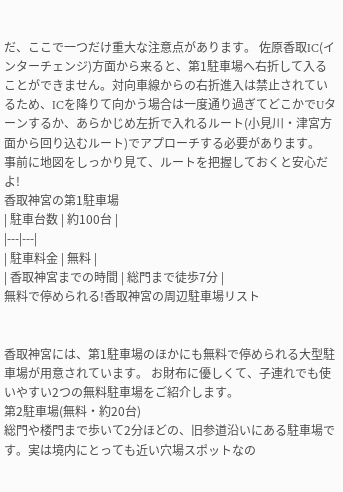だ、ここで一つだけ重大な注意点があります。 佐原香取IC(インターチェンジ)方面から来ると、第1駐車場へ右折して入ることができません。対向車線からの右折進入は禁止されているため、ICを降りて向かう場合は一度通り過ぎてどこかでUターンするか、あらかじめ左折で入れるルート(小見川・津宮方面から回り込むルート)でアプローチする必要があります。
事前に地図をしっかり見て、ルートを把握しておくと安心だよ!
香取神宮の第1駐車場
| 駐車台数 | 約100台 |
|---|---|
| 駐車料金 | 無料 |
| 香取神宮までの時間 | 総門まで徒歩7分 |
無料で停められる!香取神宮の周辺駐車場リスト


香取神宮には、第1駐車場のほかにも無料で停められる大型駐車場が用意されています。 お財布に優しくて、子連れでも使いやすい2つの無料駐車場をご紹介します。
第2駐車場(無料・約20台)
総門や楼門まで歩いて2分ほどの、旧参道沿いにある駐車場です。実は境内にとっても近い穴場スポットなの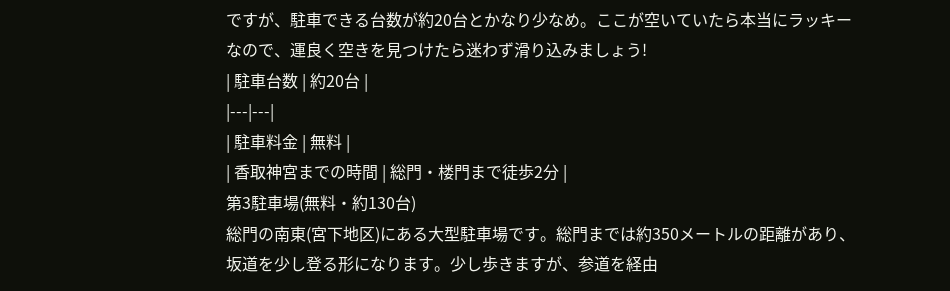ですが、駐車できる台数が約20台とかなり少なめ。ここが空いていたら本当にラッキーなので、運良く空きを見つけたら迷わず滑り込みましょう!
| 駐車台数 | 約20台 |
|---|---|
| 駐車料金 | 無料 |
| 香取神宮までの時間 | 総門・楼門まで徒歩2分 |
第3駐車場(無料・約130台)
総門の南東(宮下地区)にある大型駐車場です。総門までは約350メートルの距離があり、坂道を少し登る形になります。少し歩きますが、参道を経由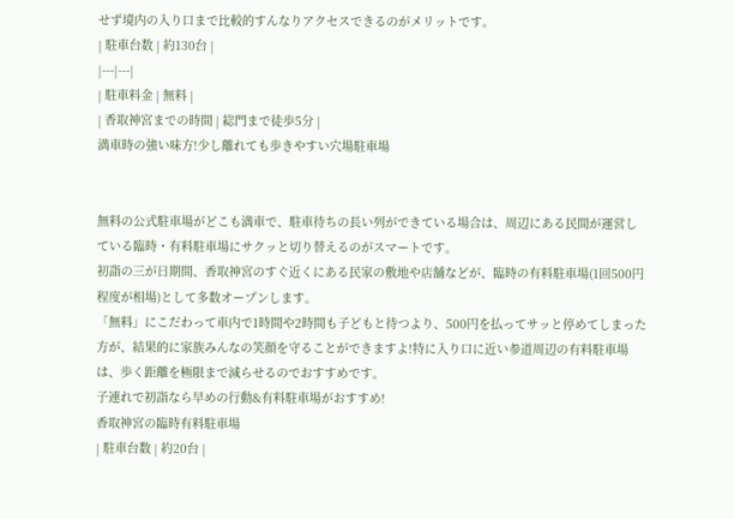せず境内の入り口まで比較的すんなりアクセスできるのがメリットです。
| 駐車台数 | 約130台 |
|---|---|
| 駐車料金 | 無料 |
| 香取神宮までの時間 | 総門まで徒歩5分 |
満車時の強い味方!少し離れても歩きやすい穴場駐車場


無料の公式駐車場がどこも満車で、駐車待ちの長い列ができている場合は、周辺にある民間が運営している臨時・有料駐車場にサクッと切り替えるのがスマートです。
初詣の三が日期間、香取神宮のすぐ近くにある民家の敷地や店舗などが、臨時の有料駐車場(1回500円程度が相場)として多数オープンします。
「無料」にこだわって車内で1時間や2時間も子どもと待つより、500円を払ってサッと停めてしまった方が、結果的に家族みんなの笑顔を守ることができますよ!特に入り口に近い参道周辺の有料駐車場は、歩く距離を極限まで減らせるのでおすすめです。
子連れで初詣なら早めの行動&有料駐車場がおすすめ!
香取神宮の臨時有料駐車場
| 駐車台数 | 約20台 |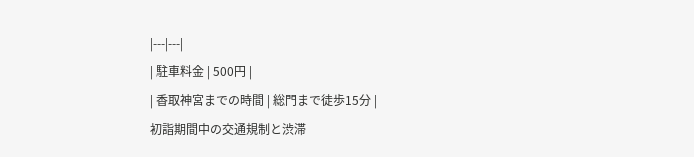|---|---|
| 駐車料金 | 500円 |
| 香取神宮までの時間 | 総門まで徒歩15分 |
初詣期間中の交通規制と渋滞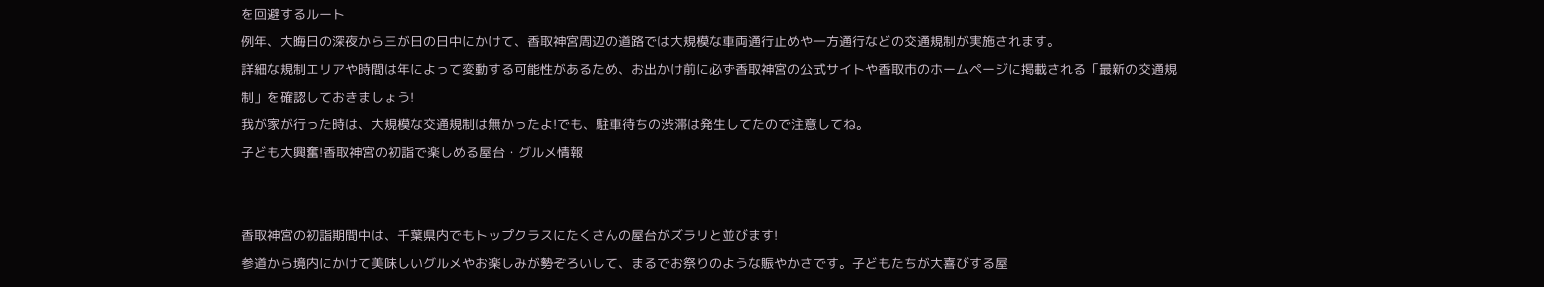を回避するルート
例年、大晦日の深夜から三が日の日中にかけて、香取神宮周辺の道路では大規模な車両通行止めや一方通行などの交通規制が実施されます。
詳細な規制エリアや時間は年によって変動する可能性があるため、お出かけ前に必ず香取神宮の公式サイトや香取市のホームページに掲載される「最新の交通規制」を確認しておきましょう!
我が家が行った時は、大規模な交通規制は無かったよ!でも、駐車待ちの渋滞は発生してたので注意してね。
子ども大興奮!香取神宮の初詣で楽しめる屋台・グルメ情報


香取神宮の初詣期間中は、千葉県内でもトップクラスにたくさんの屋台がズラリと並びます!
参道から境内にかけて美味しいグルメやお楽しみが勢ぞろいして、まるでお祭りのような賑やかさです。子どもたちが大喜びする屋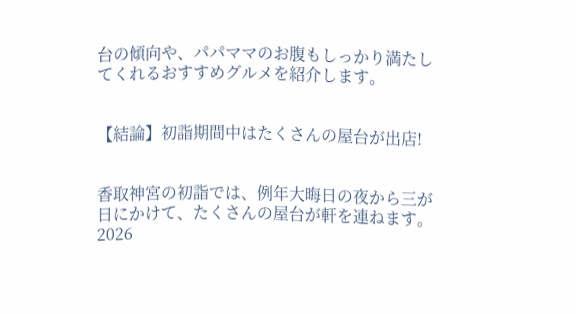台の傾向や、パパママのお腹もしっかり満たしてくれるおすすめグルメを紹介します。


【結論】初詣期間中はたくさんの屋台が出店!


香取神宮の初詣では、例年大晦日の夜から三が日にかけて、たくさんの屋台が軒を連ねます。
2026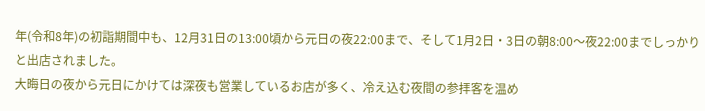年(令和8年)の初詣期間中も、12月31日の13:00頃から元日の夜22:00まで、そして1月2日・3日の朝8:00〜夜22:00までしっかりと出店されました。
大晦日の夜から元日にかけては深夜も営業しているお店が多く、冷え込む夜間の参拝客を温め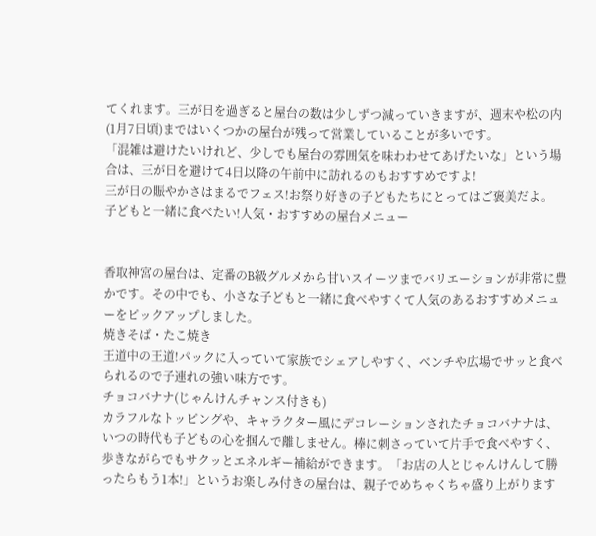てくれます。三が日を過ぎると屋台の数は少しずつ減っていきますが、週末や松の内(1月7日頃)まではいくつかの屋台が残って営業していることが多いです。
「混雑は避けたいけれど、少しでも屋台の雰囲気を味わわせてあげたいな」という場合は、三が日を避けて4日以降の午前中に訪れるのもおすすめですよ!
三が日の賑やかさはまるでフェス!お祭り好きの子どもたちにとってはご褒美だよ。
子どもと一緒に食べたい!人気・おすすめの屋台メニュー


香取神宮の屋台は、定番のB級グルメから甘いスイーツまでバリエーションが非常に豊かです。その中でも、小さな子どもと一緒に食べやすくて人気のあるおすすめメニューをピックアップしました。
焼きそば・たこ焼き
王道中の王道!パックに入っていて家族でシェアしやすく、ベンチや広場でサッと食べられるので子連れの強い味方です。
チョコバナナ(じゃんけんチャンス付きも)
カラフルなトッピングや、キャラクター風にデコレーションされたチョコバナナは、いつの時代も子どもの心を掴んで離しません。棒に刺さっていて片手で食べやすく、歩きながらでもサクッとエネルギー補給ができます。「お店の人とじゃんけんして勝ったらもう1本!」というお楽しみ付きの屋台は、親子でめちゃくちゃ盛り上がります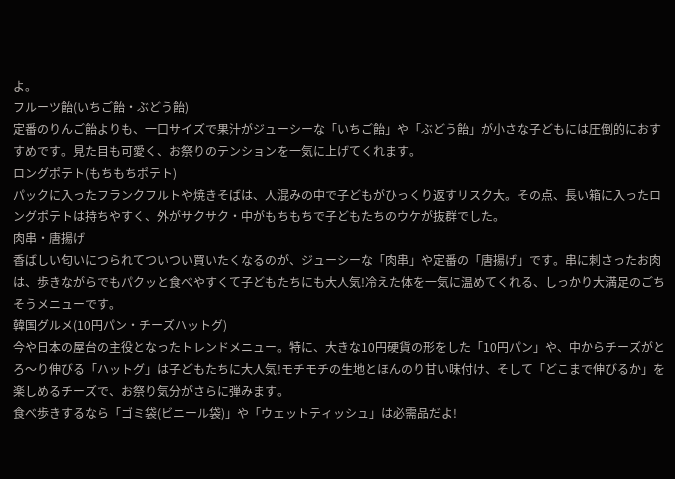よ。
フルーツ飴(いちご飴・ぶどう飴)
定番のりんご飴よりも、一口サイズで果汁がジューシーな「いちご飴」や「ぶどう飴」が小さな子どもには圧倒的におすすめです。見た目も可愛く、お祭りのテンションを一気に上げてくれます。
ロングポテト(もちもちポテト)
パックに入ったフランクフルトや焼きそばは、人混みの中で子どもがひっくり返すリスク大。その点、長い箱に入ったロングポテトは持ちやすく、外がサクサク・中がもちもちで子どもたちのウケが抜群でした。
肉串・唐揚げ
香ばしい匂いにつられてついつい買いたくなるのが、ジューシーな「肉串」や定番の「唐揚げ」です。串に刺さったお肉は、歩きながらでもパクッと食べやすくて子どもたちにも大人気!冷えた体を一気に温めてくれる、しっかり大満足のごちそうメニューです。
韓国グルメ(10円パン・チーズハットグ)
今や日本の屋台の主役となったトレンドメニュー。特に、大きな10円硬貨の形をした「10円パン」や、中からチーズがとろ〜り伸びる「ハットグ」は子どもたちに大人気!モチモチの生地とほんのり甘い味付け、そして「どこまで伸びるか」を楽しめるチーズで、お祭り気分がさらに弾みます。
食べ歩きするなら「ゴミ袋(ビニール袋)」や「ウェットティッシュ」は必需品だよ!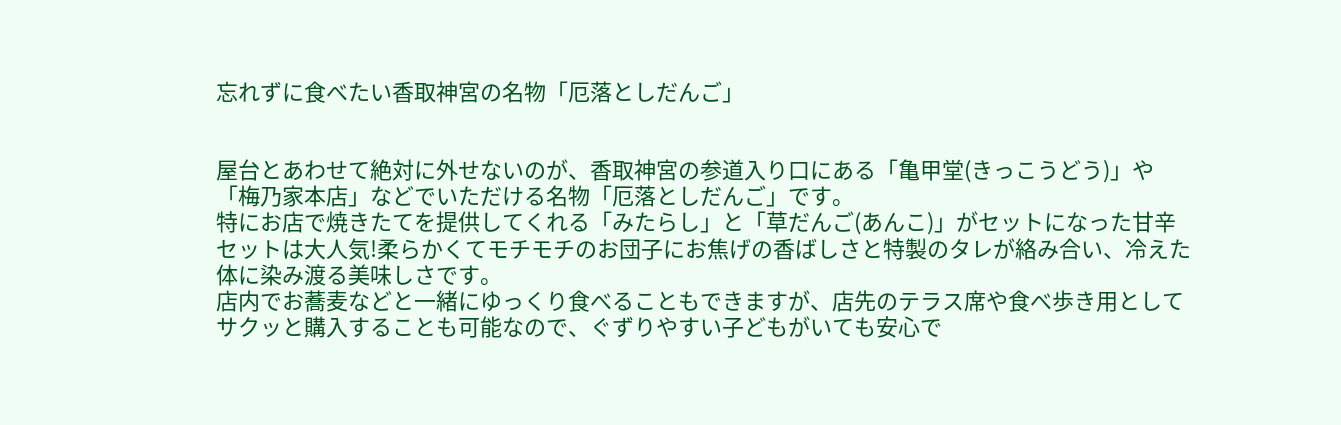忘れずに食べたい香取神宮の名物「厄落としだんご」


屋台とあわせて絶対に外せないのが、香取神宮の参道入り口にある「亀甲堂(きっこうどう)」や「梅乃家本店」などでいただける名物「厄落としだんご」です。
特にお店で焼きたてを提供してくれる「みたらし」と「草だんご(あんこ)」がセットになった甘辛セットは大人気!柔らかくてモチモチのお団子にお焦げの香ばしさと特製のタレが絡み合い、冷えた体に染み渡る美味しさです。
店内でお蕎麦などと一緒にゆっくり食べることもできますが、店先のテラス席や食べ歩き用としてサクッと購入することも可能なので、ぐずりやすい子どもがいても安心で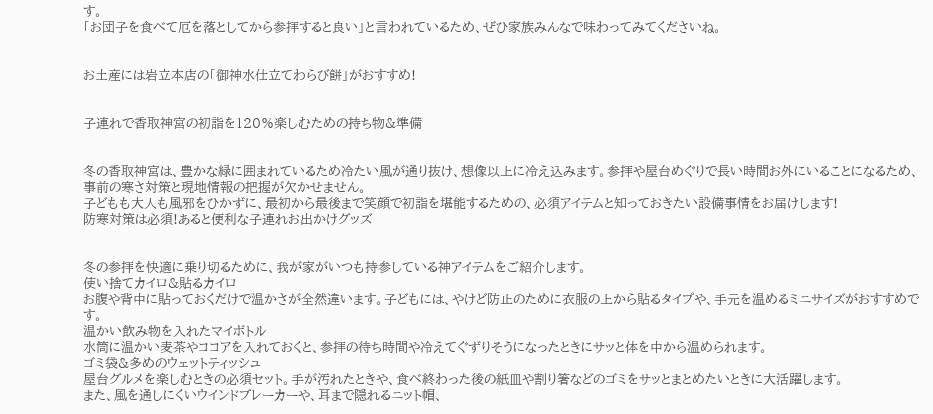す。
「お団子を食べて厄を落としてから参拝すると良い」と言われているため、ぜひ家族みんなで味わってみてくださいね。


お土産には岩立本店の「御神水仕立てわらび餅」がおすすめ!


子連れで香取神宮の初詣を120%楽しむための持ち物&準備


冬の香取神宮は、豊かな緑に囲まれているため冷たい風が通り抜け、想像以上に冷え込みます。参拝や屋台めぐりで長い時間お外にいることになるため、事前の寒さ対策と現地情報の把握が欠かせません。
子どもも大人も風邪をひかずに、最初から最後まで笑顔で初詣を堪能するための、必須アイテムと知っておきたい設備事情をお届けします!
防寒対策は必須!あると便利な子連れお出かけグッズ


冬の参拝を快適に乗り切るために、我が家がいつも持参している神アイテムをご紹介します。
使い捨てカイロ&貼るカイロ
お腹や背中に貼っておくだけで温かさが全然違います。子どもには、やけど防止のために衣服の上から貼るタイプや、手元を温めるミニサイズがおすすめです。
温かい飲み物を入れたマイボトル
水筒に温かい麦茶やココアを入れておくと、参拝の待ち時間や冷えてぐずりそうになったときにサッと体を中から温められます。
ゴミ袋&多めのウェットティッシュ
屋台グルメを楽しむときの必須セット。手が汚れたときや、食べ終わった後の紙皿や割り箸などのゴミをサッとまとめたいときに大活躍します。
また、風を通しにくいウインドブレーカーや、耳まで隠れるニット帽、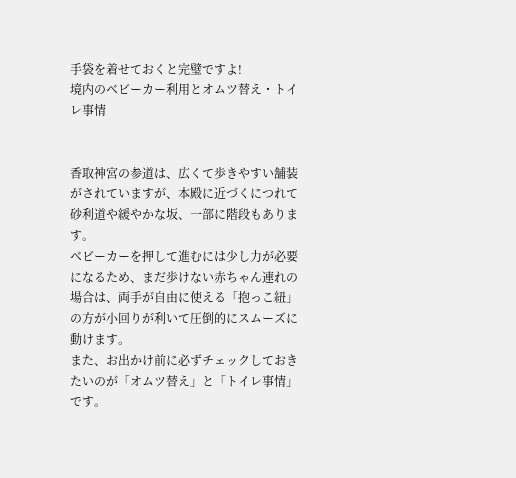手袋を着せておくと完璧ですよ!
境内のベビーカー利用とオムツ替え・トイレ事情


香取神宮の参道は、広くて歩きやすい舗装がされていますが、本殿に近づくにつれて砂利道や緩やかな坂、一部に階段もあります。
ベビーカーを押して進むには少し力が必要になるため、まだ歩けない赤ちゃん連れの場合は、両手が自由に使える「抱っこ紐」の方が小回りが利いて圧倒的にスムーズに動けます。
また、お出かけ前に必ずチェックしておきたいのが「オムツ替え」と「トイレ事情」です。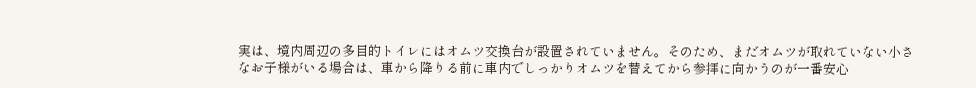実は、境内周辺の多目的トイレにはオムツ交換台が設置されていません。そのため、まだオムツが取れていない小さなお子様がいる場合は、車から降りる前に車内でしっかりオムツを替えてから参拝に向かうのが一番安心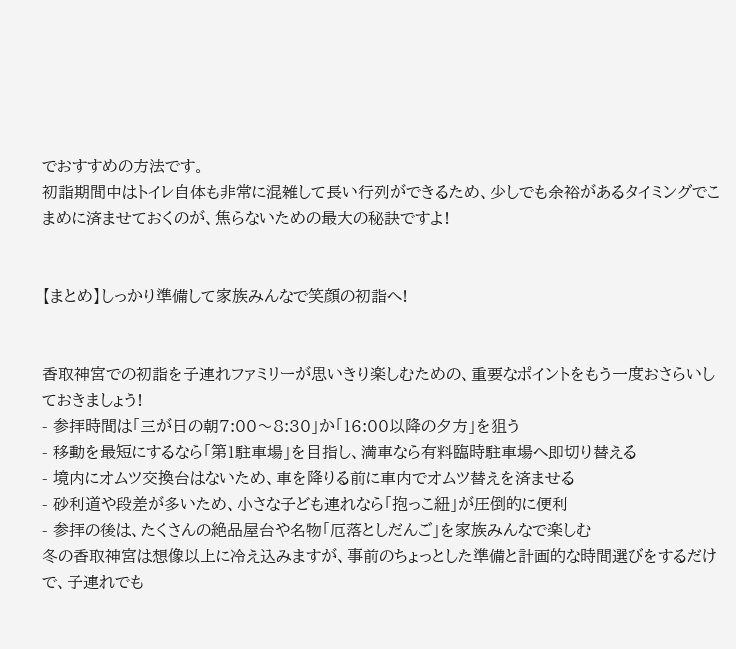でおすすめの方法です。
初詣期間中はトイレ自体も非常に混雑して長い行列ができるため、少しでも余裕があるタイミングでこまめに済ませておくのが、焦らないための最大の秘訣ですよ!


【まとめ】しっかり準備して家族みんなで笑顔の初詣へ!


香取神宮での初詣を子連れファミリーが思いきり楽しむための、重要なポイントをもう一度おさらいしておきましょう!
- 参拝時間は「三が日の朝7:00〜8:30」か「16:00以降の夕方」を狙う
- 移動を最短にするなら「第1駐車場」を目指し、満車なら有料臨時駐車場へ即切り替える
- 境内にオムツ交換台はないため、車を降りる前に車内でオムツ替えを済ませる
- 砂利道や段差が多いため、小さな子ども連れなら「抱っこ紐」が圧倒的に便利
- 参拝の後は、たくさんの絶品屋台や名物「厄落としだんご」を家族みんなで楽しむ
冬の香取神宮は想像以上に冷え込みますが、事前のちょっとした準備と計画的な時間選びをするだけで、子連れでも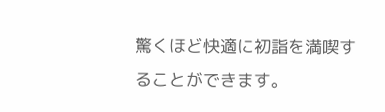驚くほど快適に初詣を満喫することができます。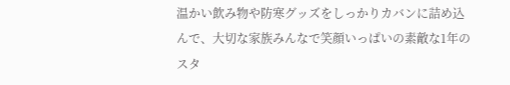温かい飲み物や防寒グッズをしっかりカバンに詰め込んで、大切な家族みんなで笑顔いっぱいの素敵な1年のスタ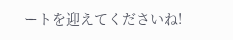ートを迎えてくださいね!